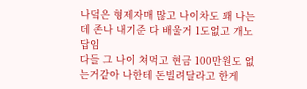나덬은 형제자매 많고 나이차도 꽤 나는데 존나 내기준 다 배울거 1도없고 개노답임
다들 그 나이 쳐먹고 현금 100만원도 없는거같아 나한테 돈빌려달라고 한게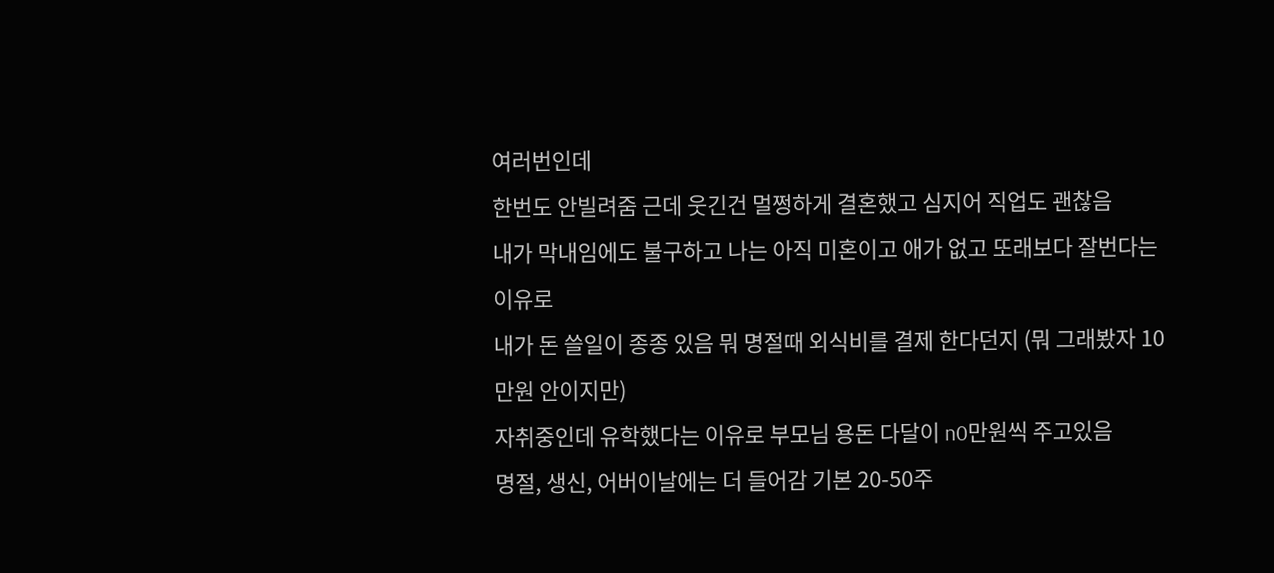여러번인데
한번도 안빌려줌 근데 웃긴건 멀쩡하게 결혼했고 심지어 직업도 괜찮음
내가 막내임에도 불구하고 나는 아직 미혼이고 애가 없고 또래보다 잘번다는 이유로
내가 돈 쓸일이 종종 있음 뭐 명절때 외식비를 결제 한다던지 (뭐 그래봤자 10만원 안이지만)
자취중인데 유학했다는 이유로 부모님 용돈 다달이 n0만원씩 주고있음
명절, 생신, 어버이날에는 더 들어감 기본 20-50주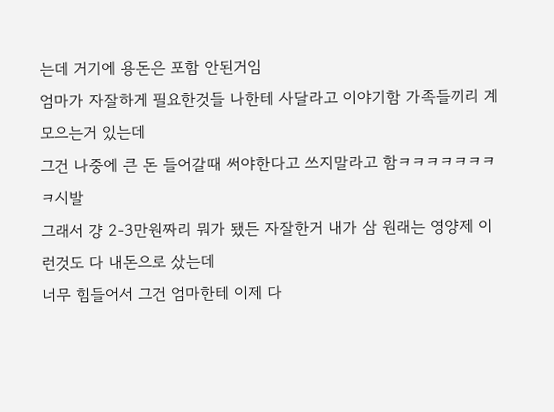는데 거기에 용돈은 포함 안된거임
엄마가 자잘하게 필요한것들 나한테 사달라고 이야기함 가족들끼리 계 모으는거 있는데
그건 나중에 큰 돈 들어갈때 써야한다고 쓰지말라고 함ㅋㅋㅋㅋㅋㅋㅋㅋ시발
그래서 걍 2-3만원짜리 뭐가 됐든 자잘한거 내가 삼 원래는 영양제 이런것도 다 내돈으로 샀는데
너무 힘들어서 그건 엄마한테 이제 다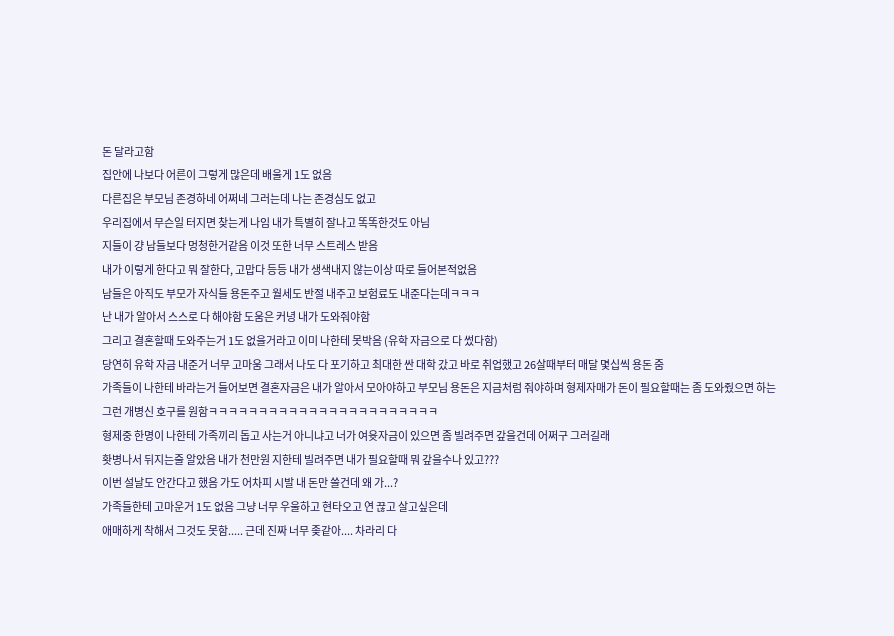돈 달라고함
집안에 나보다 어른이 그렇게 많은데 배울게 1도 없음
다른집은 부모님 존경하네 어쩌네 그러는데 나는 존경심도 없고
우리집에서 무슨일 터지면 찾는게 나임 내가 특별히 잘나고 똑똑한것도 아님
지들이 걍 남들보다 멍청한거같음 이것 또한 너무 스트레스 받음
내가 이렇게 한다고 뭐 잘한다, 고맙다 등등 내가 생색내지 않는이상 따로 들어본적없음
남들은 아직도 부모가 자식들 용돈주고 월세도 반절 내주고 보험료도 내준다는데ㅋㅋㅋ
난 내가 알아서 스스로 다 해야함 도움은 커녕 내가 도와줘야함
그리고 결혼할때 도와주는거 1도 없을거라고 이미 나한테 못박음 (유학 자금으로 다 썼다함)
당연히 유학 자금 내준거 너무 고마움 그래서 나도 다 포기하고 최대한 싼 대학 갔고 바로 취업했고 26살때부터 매달 몇십씩 용돈 줌
가족들이 나한테 바라는거 들어보면 결혼자금은 내가 알아서 모아야하고 부모님 용돈은 지금처럼 줘야하며 형제자매가 돈이 필요할때는 좀 도와줬으면 하는
그런 개병신 호구를 원함ㅋㅋㅋㅋㅋㅋㅋㅋㅋㅋㅋㅋㅋㅋㅋㅋㅋㅋㅋㅋㅋㅋㅋ
형제중 한명이 나한테 가족끼리 돕고 사는거 아니냐고 너가 여윳자금이 있으면 좀 빌려주면 갚을건데 어쩌구 그러길래
홧병나서 뒤지는줄 알았음 내가 천만원 지한테 빌려주면 내가 필요할때 뭐 갚을수나 있고???
이번 설날도 안간다고 했음 가도 어차피 시발 내 돈만 쓸건데 왜 가...?
가족들한테 고마운거 1도 없음 그냥 너무 우울하고 현타오고 연 끊고 살고싶은데
애매하게 착해서 그것도 못함..... 근데 진짜 너무 좆같아.... 차라리 다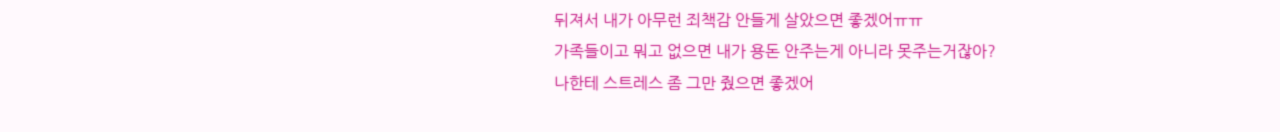뒤져서 내가 아무런 죄책감 안들게 살았으면 좋겠어ㅠㅠ
가족들이고 뭐고 없으면 내가 용돈 안주는게 아니라 못주는거잖아?
나한테 스트레스 좀 그만 줬으면 좋겠어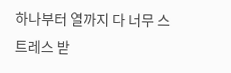하나부터 열까지 다 너무 스트레스 받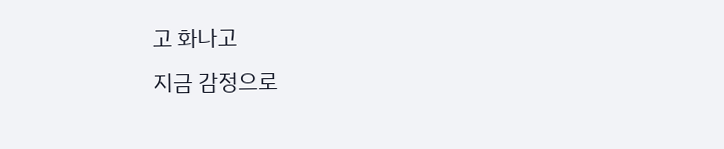고 화나고
지금 감정으로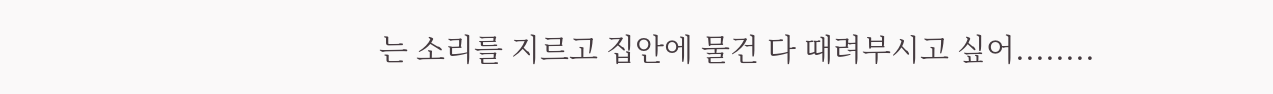는 소리를 지르고 집안에 물건 다 때려부시고 싶어........